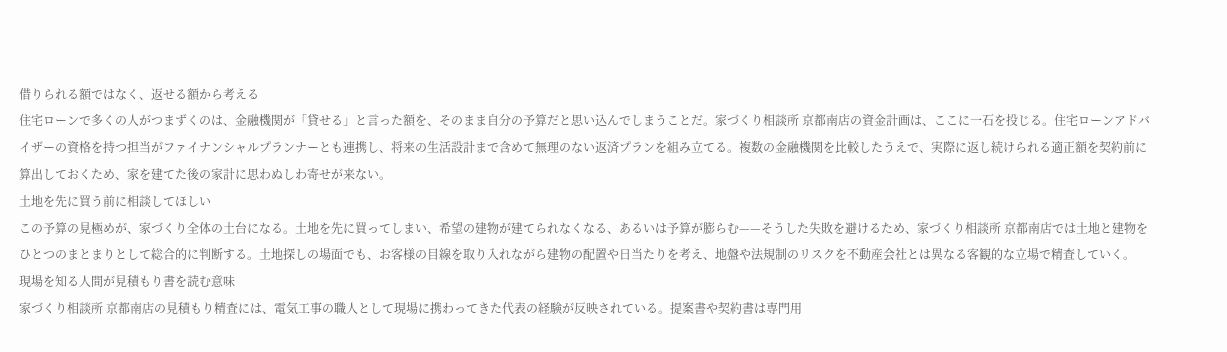借りられる額ではなく、返せる額から考える
住宅ローンで多くの人がつまずくのは、金融機関が「貸せる」と言った額を、そのまま自分の予算だと思い込んでしまうことだ。家づくり相談所 京都南店の資金計画は、ここに一石を投じる。住宅ローンアドバイザーの資格を持つ担当がファイナンシャルプランナーとも連携し、将来の生活設計まで含めて無理のない返済プランを組み立てる。複数の金融機関を比較したうえで、実際に返し続けられる適正額を契約前に算出しておくため、家を建てた後の家計に思わぬしわ寄せが来ない。
土地を先に買う前に相談してほしい
この予算の見極めが、家づくり全体の土台になる。土地を先に買ってしまい、希望の建物が建てられなくなる、あるいは予算が膨らむ——そうした失敗を避けるため、家づくり相談所 京都南店では土地と建物をひとつのまとまりとして総合的に判断する。土地探しの場面でも、お客様の目線を取り入れながら建物の配置や日当たりを考え、地盤や法規制のリスクを不動産会社とは異なる客観的な立場で精査していく。
現場を知る人間が見積もり書を読む意味
家づくり相談所 京都南店の見積もり精査には、電気工事の職人として現場に携わってきた代表の経験が反映されている。提案書や契約書は専門用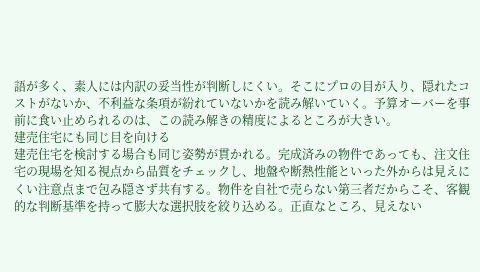語が多く、素人には内訳の妥当性が判断しにくい。そこにプロの目が入り、隠れたコストがないか、不利益な条項が紛れていないかを読み解いていく。予算オーバーを事前に食い止められるのは、この読み解きの精度によるところが大きい。
建売住宅にも同じ目を向ける
建売住宅を検討する場合も同じ姿勢が貫かれる。完成済みの物件であっても、注文住宅の現場を知る視点から品質をチェックし、地盤や断熱性能といった外からは見えにくい注意点まで包み隠さず共有する。物件を自社で売らない第三者だからこそ、客観的な判断基準を持って膨大な選択肢を絞り込める。正直なところ、見えない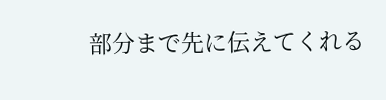部分まで先に伝えてくれる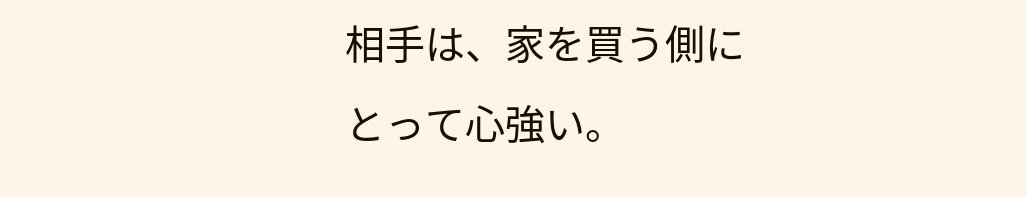相手は、家を買う側にとって心強い。